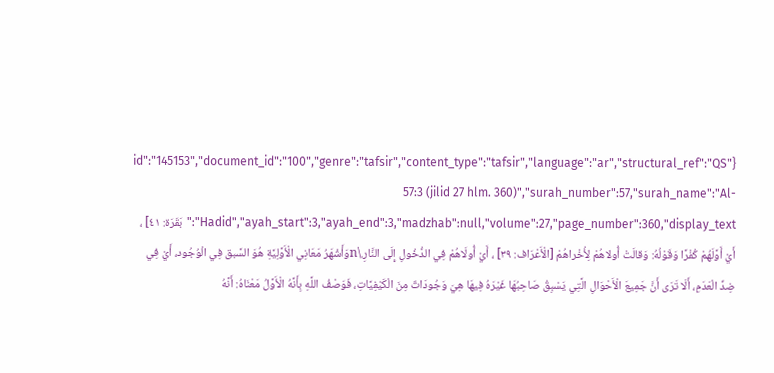{"id":"145153","document_id":"100","genre":"tafsir","content_type":"tafsir","language":"ar","structural_ref":"QS 57:3 (jilid 27 hlm. 360)","surah_number":57,"surah_name":"Al-Hadid","ayah_start":3,"ayah_end":3,"madzhab":null,"volume":27,"page_number":360,"display_text":"بَقَرَة: ٤١] ، أَيْ أَوَّلَهُمْ كُفْرًا وَقَوْلُهُ: وَقالَتْ أُولاهُمْ لِأُخْراهُمْ [الْأَعْرَاف: ٣٩] ، أَيْ أُولَاهُمْ فِي الدُّخُولِ إِلَى النَّارِ.\nوَأَشْهَرُ مَعَانِي الْأَوَّلِيَّةِ هُوَ السَّبق فِي الْوُجُود، أَيْ فِي ضِدِّ الْعَدَمِ، أَلَا تَرَى أَنَّ جَمِيعَ الْأَحْوَالِ الَّتِي يَسْبِقُ صَاحِبُهَا غَيْرَهُ فِيهَا هِيَ وَجُودَاتٌ مِنَ الْكَيْفِيَّاتِ، فَوَصْفُ اللَّهِ بِأَنَّهُ الْأَوَّلُ مَعْنَاهُ: أَنَّهُ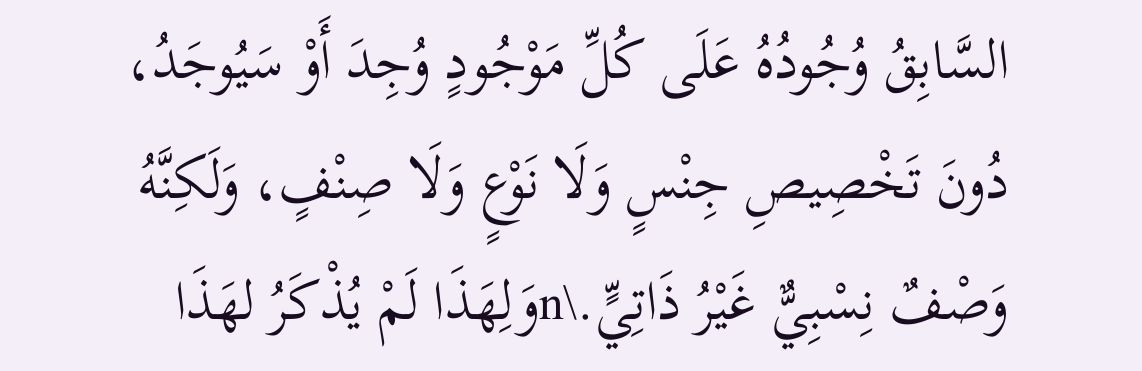السَّابِقُ وُجُودُهُ عَلَى كُلِّ مَوْجُودٍ وُجِدَ أَوْ سَيُوجَدُ، دُونَ تَخْصِيصِ جِنْسٍ وَلَا نَوْعٍ وَلَا صِنْفٍ، وَلَكِنَّهُ وَصْفٌ نِسْبِيٌّ غَيْرُ ذَاتِيٍّ.\nوَلِهَذَا لَمْ يُذْكَرُ لهَذَا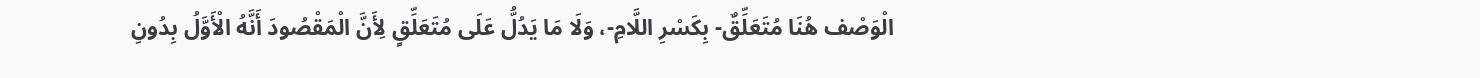الْوَصْف هُنَا مُتَعَلِّقٌ- بِكَسْرِ اللَّامِ-، وَلَا مَا يَدُلُّ عَلَى مُتَعَلِّقٍ لِأَنَّ الْمَقْصُودَ أَنَّهُ الْأَوَّلُ بِدُونِ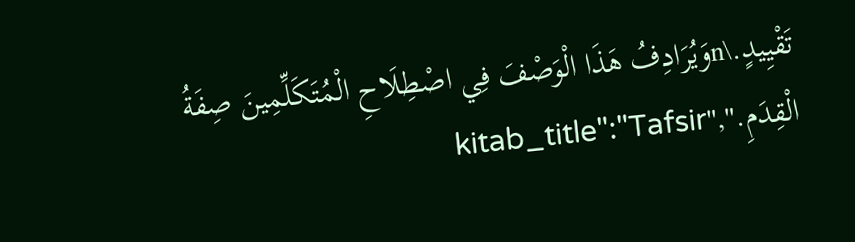تَقْيِيدٍ.\nوَيُرَادِفُ هَذَا الْوَصْفَ فِي اصْطِلَاحِ الْمُتَكَلِّمِينَ صِفَةُ الْقِدَمِ.","kitab_title":"Tafsir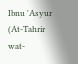Ibnu 'Asyur (At-Tahrir wat-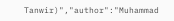Tanwir)","author":"Muhammad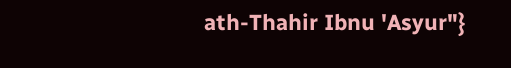ath-Thahir Ibnu 'Asyur"}